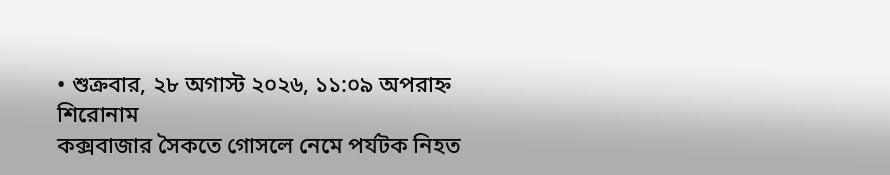• শুক্রবার, ২৮ অগাস্ট ২০২৬, ১১:০৯ অপরাহ্ন
শিরোনাম
কক্সবাজার সৈকতে গোসলে নেমে পর্যটক নিহত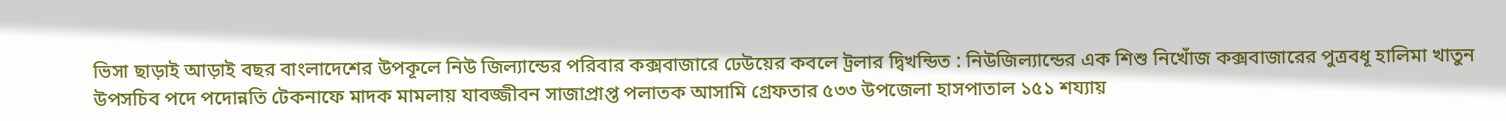ভিসা ছাড়াই আড়াই বছর বাংলাদেশের উপকূলে নিউ জিল্যান্ডের পরিবার কক্সবাজারে ঢেউয়ের কবলে ট্রলার দ্বিখন্ডিত : নিউজিল্যান্ডের এক শিশু নিখোঁজ কক্সবাজারের পুত্রবধূ হালিমা খাতুন উপসচিব পদে পদোন্নতি টেকনাফে মাদক মামলায় যাবজ্জীবন সাজাপ্রাপ্ত পলাতক আসামি গ্রেফতার ৫৩৩ উপজেলা হাসপাতাল ১৫১ শয্যায়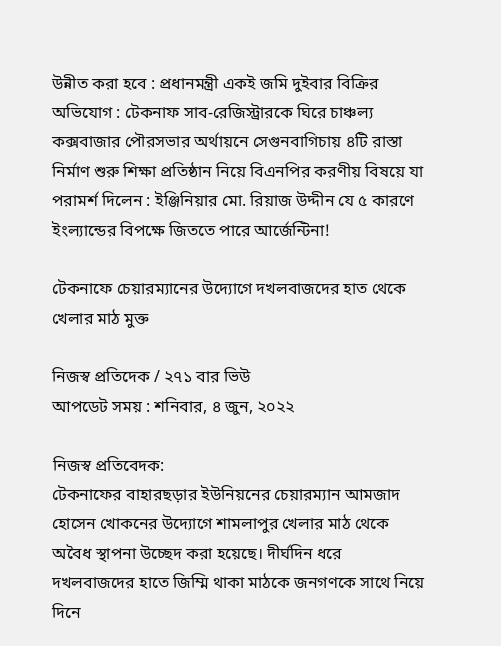উন্নীত করা হবে : প্রধানমন্ত্রী একই জমি দুইবার বিক্রির অভিযোগ : টেকনাফ সাব-রেজিস্ট্রারকে ঘিরে চাঞ্চল্য কক্সবাজার পৌরসভার অর্থায়নে সেগুনবাগিচায় ৪টি রাস্তা নির্মাণ শুরু শিক্ষা প্রতিষ্ঠান নিয়ে বিএনপির করণীয় বিষয়ে যা পরামর্শ দিলেন : ইঞ্জিনিয়ার মো. রিয়াজ উদ্দীন যে ৫ কারণে ইংল্যান্ডের বিপক্ষে জিততে পারে আর্জেন্টিনা!

টেকনাফে চেয়ারম্যানের উদ্যোগে দখলবাজদের হাত থেকে খেলার মাঠ মুক্ত

নিজস্ব প্রতিদেক / ২৭১ বার ভিউ
আপডেট সময় : শনিবার, ৪ জুন, ২০২২

নিজস্ব প্রতিবেদক:
টেকনাফের বাহারছড়ার ইউনিয়নের চেয়ারম্যান আমজাদ হোসেন খোকনের উদ্যোগে শামলাপুর খেলার মাঠ থেকে অবৈধ স্থাপনা উচ্ছেদ করা হয়েছে। দীর্ঘদিন ধরে দখলবাজদের হাতে জিম্মি থাকা মাঠকে জনগণকে সাথে নিয়ে দিনে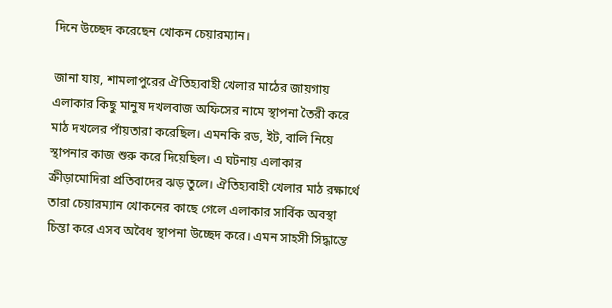দিনে উচ্ছেদ করেছেন খোকন চেয়ারম্যান।

জানা যায়, শামলাপুরের ঐতিহ্যবাহী খেলার মাঠের জায়গায় এলাকার কিছু মানুষ দখলবাজ অফিসের নামে স্থাপনা তৈরী করে মাঠ দখলের পাঁয়তারা করেছিল। এমনকি রড, ইট, বালি নিয়ে স্থাপনার কাজ শুরু করে দিয়েছিল। এ ঘটনায় এলাকার ক্রীড়ামোদিরা প্রতিবাদের ঝড় তুলে। ঐতিহ্যবাহী খেলার মাঠ রক্ষার্থে তারা চেয়ারম্যান খোকনের কাছে গেলে এলাকার সার্বিক অবস্থা চিন্তা করে এসব অবৈধ স্থাপনা উচ্ছেদ করে। এমন সাহসী সিদ্ধান্তে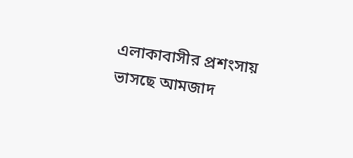এলাকাবাসীর প্রশংসায় ভাসছে আমজাদ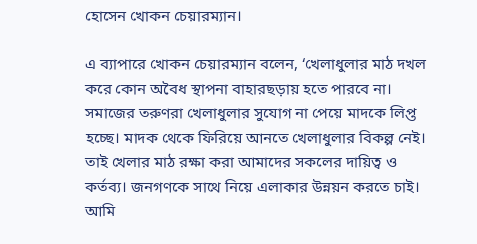হোসেন খোকন চেয়ারম্যান।

এ ব্যাপারে খোকন চেয়ারম্যান বলেন, ‘খেলাধুলার মাঠ দখল করে কোন অবৈধ স্থাপনা বাহারছড়ায় হতে পারবে না। সমাজের তরুণরা খেলাধুলার সুযোগ না পেয়ে মাদকে লিপ্ত হচ্ছে। মাদক থেকে ফিরিয়ে আনতে খেলাধুলার বিকল্প নেই। তাই খেলার মাঠ রক্ষা করা আমাদের সকলের দায়িত্ব ও কর্তব্য। জনগণকে সাথে নিয়ে এলাকার উন্নয়ন করতে চাই। আমি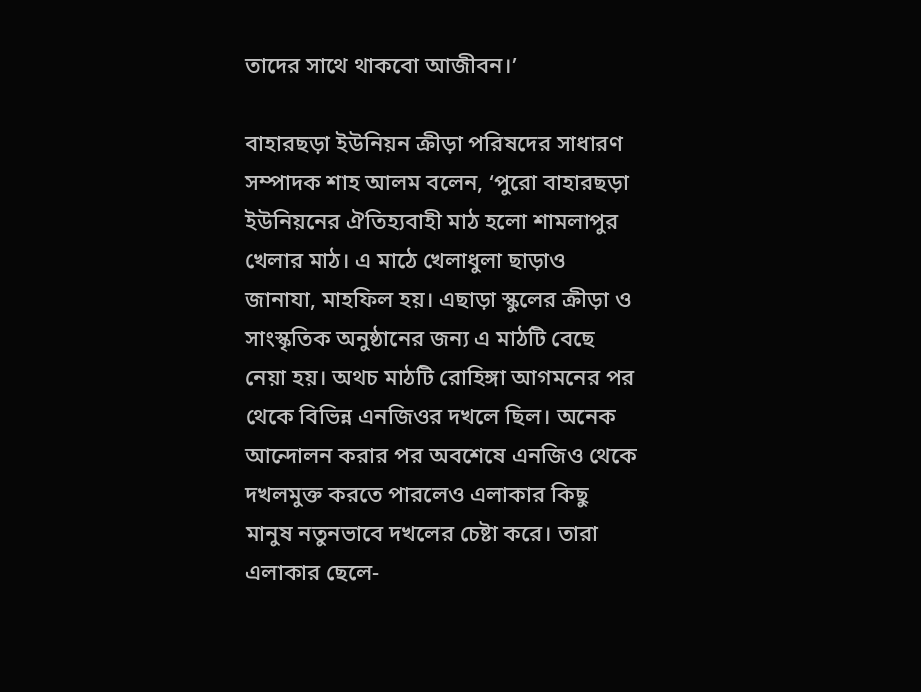তাদের সাথে থাকবো আজীবন।’

বাহারছড়া ইউনিয়ন ক্রীড়া পরিষদের সাধারণ সম্পাদক শাহ আলম বলেন, ‘পুরো বাহারছড়া ইউনিয়নের ঐতিহ্যবাহী মাঠ হলো শামলাপুর খেলার মাঠ। এ মাঠে খেলাধুলা ছাড়াও জানাযা, মাহফিল হয়। এছাড়া স্কুলের ক্রীড়া ও সাংস্কৃতিক অনুষ্ঠানের জন্য এ মাঠটি বেছে নেয়া হয়। অথচ মাঠটি রোহিঙ্গা আগমনের পর থেকে বিভিন্ন এনজিওর দখলে ছিল। অনেক আন্দোলন করার পর অবশেষে এনজিও থেকে দখলমুক্ত করতে পারলেও এলাকার কিছু মানুষ নতুনভাবে দখলের চেষ্টা করে। তারা এলাকার ছেলে-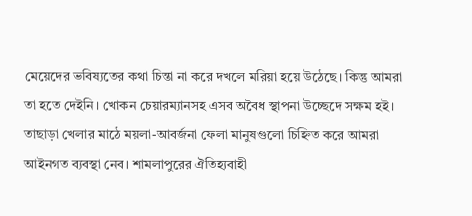মেয়েদের ভবিষ্যতের কথা চিন্তা না করে দখলে মরিয়া হয়ে উঠেছে। কিন্তু আমরা তা হতে দেইনি। খোকন চেয়ারম্যানসহ এসব অবৈধ স্থাপনা উচ্ছেদে সক্ষম হই। তাছাড়া খেলার মাঠে ময়লা-আবর্জনা ফেলা মানুষগুলো চিহ্নিত করে আমরা আইনগত ব্যবস্থা নেব। শামলাপুরের ঐতিহ্যবাহী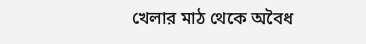খেলার মাঠ থেকে অবৈধ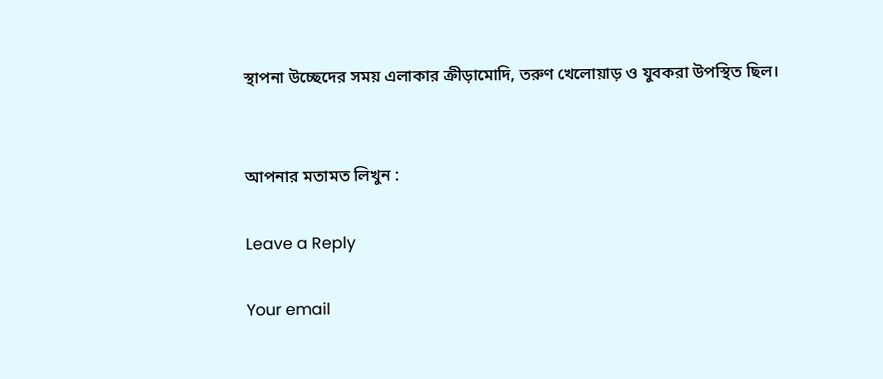স্থাপনা উচ্ছেদের সময় এলাকার ক্রীড়ামোদি, তরুণ খেলোয়াড় ও যুবকরা উপস্থিত ছিল।


আপনার মতামত লিখুন :

Leave a Reply

Your email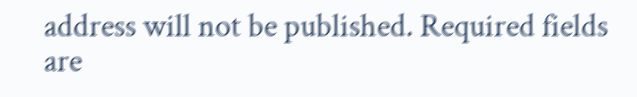address will not be published. Required fields are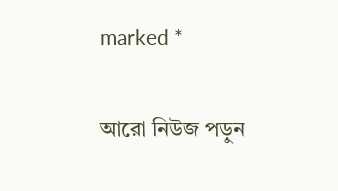marked *

আরো নিউজ পড়ুন